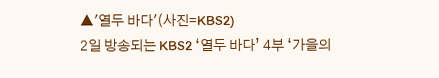▲'열두 바다'(사진=KBS2)
2일 방송되는 KBS2 ‘열두 바다’ 4부 ‘가을의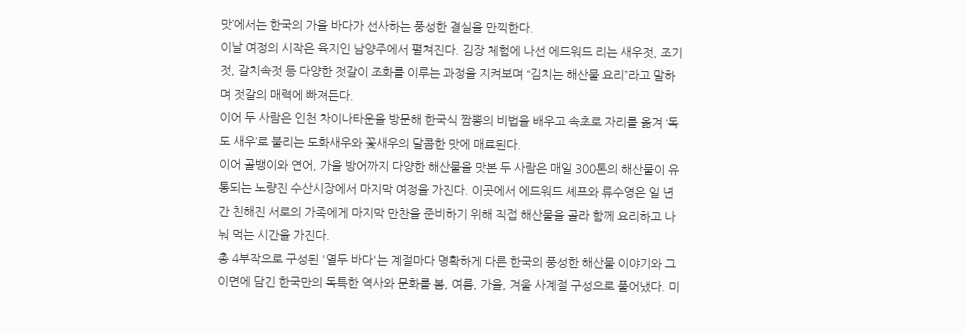맛’에서는 한국의 가을 바다가 선사하는 풍성한 결실을 만끽한다.
이날 여정의 시작은 육지인 남양주에서 펼쳐진다. 김장 체험에 나선 에드워드 리는 새우젓, 조기젓, 갈치속젓 등 다양한 젓갈이 조화를 이루는 과정을 지켜보며 “김치는 해산물 요리”라고 말하며 젓갈의 매력에 빠져든다.
이어 두 사람은 인천 차이나타운을 방문해 한국식 짬뽕의 비법을 배우고 속초로 자리를 옮겨 ‘독도 새우’로 불리는 도화새우와 꽃새우의 달콤한 맛에 매료된다.
이어 골뱅이와 연어, 가을 방어까지 다양한 해산물을 맛본 두 사람은 매일 300톤의 해산물이 유통되는 노량진 수산시장에서 마지막 여정을 가진다. 이곳에서 에드워드 셰프와 류수영은 일 년간 친해진 서로의 가족에게 마지막 만찬을 준비하기 위해 직접 해산물을 골라 함께 요리하고 나눠 먹는 시간을 가진다.
총 4부작으로 구성된 '열두 바다'는 계절마다 명확하게 다른 한국의 풍성한 해산물 이야기와 그 이면에 담긴 한국만의 독특한 역사와 문화를 봄, 여름, 가을, 겨울 사계절 구성으로 풀어냈다. 미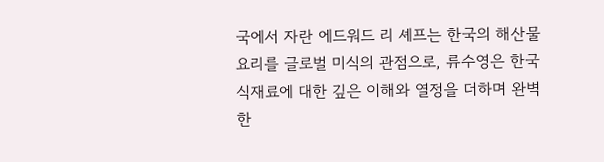국에서 자란 에드워드 리 셰프는 한국의 해산물 요리를 글로벌 미식의 관점으로, 류수영은 한국 식재료에 대한 깊은 이해와 열정을 더하며 완벽한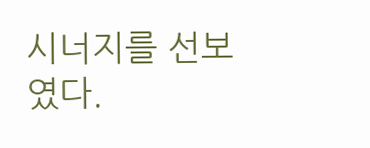시너지를 선보였다.